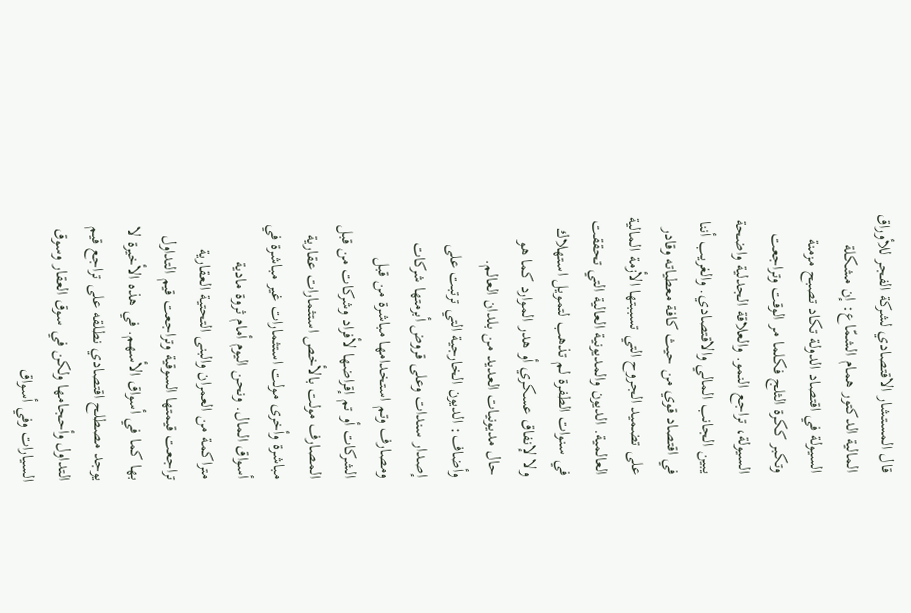قال المستشار الاقتصادي لشركة الفجر للأوراق المالية الدكتور همام الشمّاع: إن مشكلة السيولة في اقتصاد الدولة تكاد تصبح مزمنة وتكبر ككرة الثلج فكلما مر الوقت وتراجعت السيولة، تراجع النمو. والعلاقة الجدلية واضحة يبين الجانب المالي والاقتصادي. والغريب أننا في اقتصاد قوي من حيث كافة معطياته وقادر على تضميد الجروح التي تسببتها الأزمة المالية العالمية. الديون والمديونية العالية التي تحققت في سنوات الطفرة لم تذهب لتمويل استهلاك ولا لإنفاق عسكري أو هدر الموارد كما هو حال مديونيات العديد من بلدان العالم. وأضاف: الديون الخارجية التي ترتبت على إصدار سندات وعلى قروض أبرمتها شركات ومصارف وتم استخدامها مباشرة من قبل الشركات أو تم إقراضها لأفراد وشركات من قبل المصارف مولت بالأخص استثمارات عقارية مباشرة وأخرى مولت استثمارات غير مباشرة في أسواق المال. ونحن اليوم أمام ثروة مادية متراكمة من العمران والبنى التحتية العقارية تراجعت قيمتها السوقية وتراجعت قيم التداول بها كما في أسواق الأسهم. في هذه الأخيرة لا يوجد مصطلح اقتصادي نطلقه على تراجع قيم التداول وأحجامها ولكن في سوق العقار وسوق السيارات وفي أسواق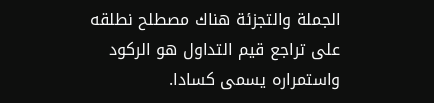الجملة والتجزئة هناك مصطلح نطلقه على تراجع قيم التداول هو الركود واستمراره يسمى كسادا.